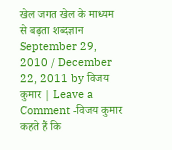खेल जगत खेल के माध्यम से बढ़ता शब्दज्ञान September 29, 2010 / December 22, 2011 by विजय कुमार | Leave a Comment -विजय कुमार कहते हैं कि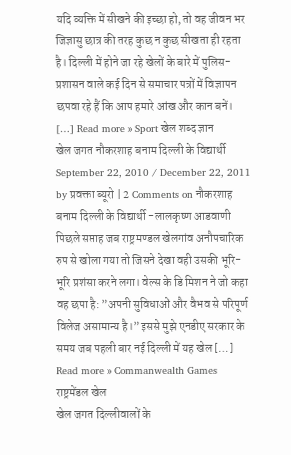यदि व्यक्ति में सीखने की इच्छा हो, तो वह जीवन भर जिज्ञासु छात्र की तरह कुछ न कुछ सीखता ही रहता है। दिल्ली में होने जा रहे खेलों के बारे में पुलिस-प्रशासन वाले कई दिन से समाचार पत्रों में विज्ञापन छपवा रहे हैं कि आप हमारे आंख और कान बनें। […] Read more » Sport खेल शब्द ज्ञान
खेल जगत नौकरशाह बनाम दिल्ली के विद्यार्थी September 22, 2010 / December 22, 2011 by प्रवक्ता ब्यूरो | 2 Comments on नौकरशाह बनाम दिल्ली के विद्यार्थी -लालकृष्ण आडवाणी पिछले सप्ताह जब राष्ट्रमण्डल खेलगांव अनौपचारिक रुप से खोला गया तो जिसने देखा वही उसकी भूरि-भूरि प्रशंसा करने लगा। वेल्स के डि मिशन ने जो कहा वह छपा है: ”अपनी सुविधाओं और वैभव से परिपूर्ण विलेज असामान्य है।” इससे मुझे एनडीए सरकार के समय जब पहली बार नई दिल्ली में यह खेल […] Read more » Commanwealth Games राष्ट्रमेंडल खेल
खेल जगत दिल्लीवालों के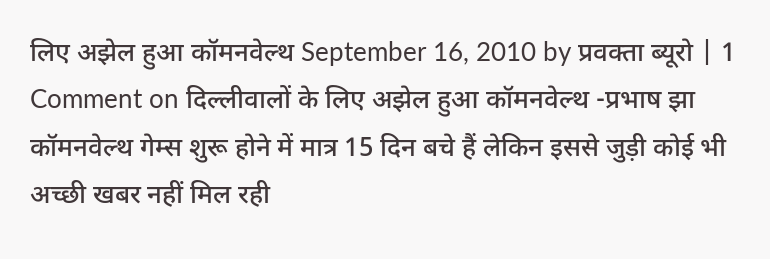लिए अझेल हुआ कॉमनवेल्थ September 16, 2010 by प्रवक्ता ब्यूरो | 1 Comment on दिल्लीवालों के लिए अझेल हुआ कॉमनवेल्थ -प्रभाष झा कॉमनवेल्थ गेम्स शुरू होने में मात्र 15 दिन बचे हैं लेकिन इससे जुड़ी कोई भी अच्छी खबर नहीं मिल रही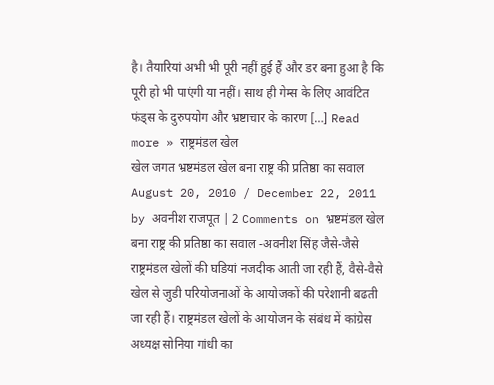है। तैयारियां अभी भी पूरी नहीं हुई हैं और डर बना हुआ है कि पूरी हो भी पाएंगी या नहीं। साथ ही गेम्स के लिए आवंटित फंड्स के दुरुपयोग और भ्रष्टाचार के कारण […] Read more » राष्ट्रमंडल खेल
खेल जगत भ्रष्टमंडल खेल बना राष्ट्र की प्रतिष्ठा का सवाल August 20, 2010 / December 22, 2011 by अवनीश राजपूत | 2 Comments on भ्रष्टमंडल खेल बना राष्ट्र की प्रतिष्ठा का सवाल -अवनीश सिंह जैसे-जैसे राष्ट्रमंडल खेलों की घडियां नजदीक आती जा रही हैं, वैसे-वैसे खेल से जुडी परियोजनाओं के आयोजकों की परेशानी बढती जा रही हैं। राष्ट्रमंडल खेलों के आयोजन के संबंध में कांग्रेस अध्यक्ष सोनिया गांधी का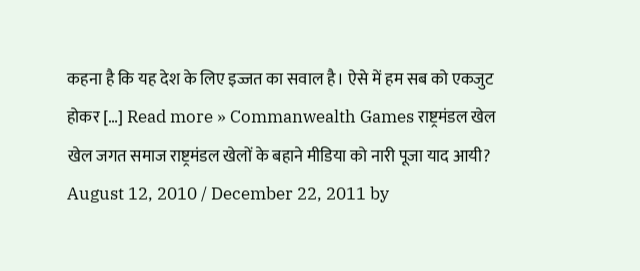कहना है कि यह देश के लिए इज्जत का सवाल है। ऐसे में हम सब को एकजुट होकर […] Read more » Commanwealth Games राष्ट्रमंडल खेल
खेल जगत समाज राष्ट्रमंडल खेलों के बहाने मीडिया को नारी पूजा याद आयी? August 12, 2010 / December 22, 2011 by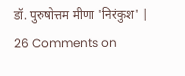डॉ. पुरुषोत्तम मीणा 'निरंकुश' | 26 Comments on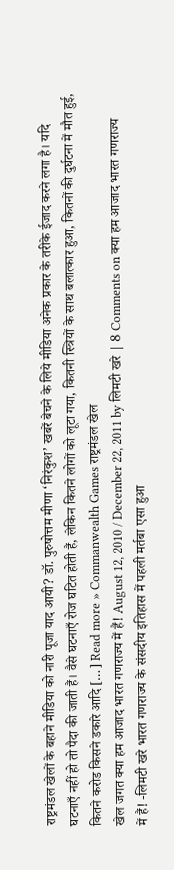राष्ट्रमंडल खेलों के बहाने मीडिया को नारी पूजा याद आयी? डॉ. पुरुषोत्तम मीणा ‘निरंकुश’ खबरें बेचने के लिये मीडिया अनेक प्रकार के तरीके ईजाद करने लगा है। यदि घटनाएँ नहीं हो तो पैदा की जाती हैं। वैसे घटनाएँ रोज घटित होती हैं, लेकिन कितने लोगों को लूटा गया, कितनी स्त्रियों के साथ बलात्कार हुआ, कितनों की दुर्घटना में मौत हुई, कितने करोड किसने डकारे आदि […] Read more » Commanwealth Games राष्ट्रमंडल खेल
खेल जगत क्या हम आजाद भारत गणराज्य में हैं! August 12, 2010 / December 22, 2011 by लिमटी खरे | 8 Comments on क्या हम आजाद भारत गणराज्य में हैं! -लिमटी खरे भारत गणराज्य के संसदीय इतिहास में पहली मर्तबा एसा हुआ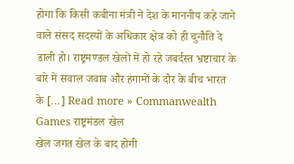होगा कि किसी कबीना मंत्री ने देश के माननीय कहे जाने वाले संसद सदस्यों के अधिकार क्षेत्र को ही चुनौति दे डाली हो। राष्ट्रमण्डल खेलों में हो रहे जबर्दस्त भ्रष्टाचार के बारे में सवाल जवाब और हंगामों के दौर के बीच भारत के […] Read more » Commanwealth Games राष्ट्रमंडल खेल
खेल जगत खेल के बाद होगी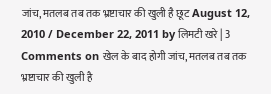जांच, मतलब तब तक भ्रष्टाचार की खुली है छूट August 12, 2010 / December 22, 2011 by लिमटी खरे | 3 Comments on खेल के बाद होगी जांच, मतलब तब तक भ्रष्टाचार की खुली है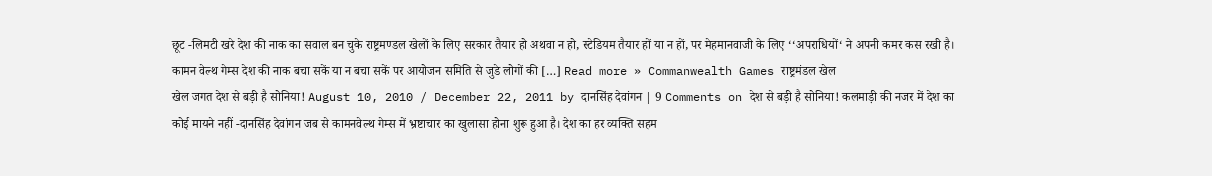छूट -लिमटी खरे देश की नाक का सवाल बन चुके राष्ट्रमण्डल खेलों के लिए सरकार तैयार हो अथवा न हो, स्टेडियम तैयार हों या न हों, पर मेहमानवाजी के लिए ‘‘अपराधियों‘ ने अपनी कमर कस रखी है। कामन वेल्थ गेम्स देश की नाक बचा सकें या न बचा सकें पर आयोजन समिति से जुडे लोगों की […] Read more » Commanwealth Games राष्ट्रमंडल खेल
खेल जगत देश से बड़ी है सोनिया! August 10, 2010 / December 22, 2011 by दानसिंह देवांगन | 9 Comments on देश से बड़ी है सोनिया! कलमाड़ी की नजर में देश का कोई मायने नहीं -दानसिंह देवांगन जब से कामनवेल्थ गेम्स में भ्रष्टाचार का खुलासा होना शुरू हुआ है। देश का हर व्यक्ति सहम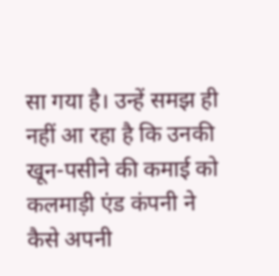सा गया है। उन्हें समझ ही नहीं आ रहा है कि उनकी खून-पसीने की कमाई को कलमाड़ी एंड कंपनी ने कैसे अपनी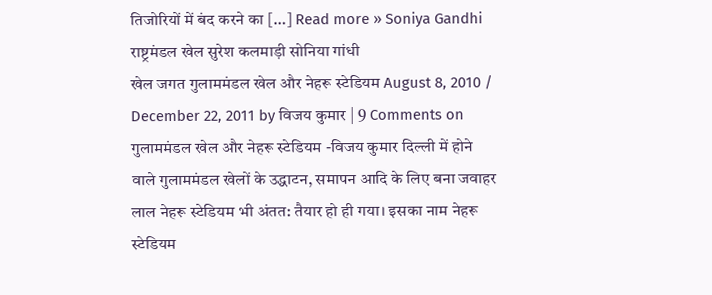तिजोरियों में बंद करने का […] Read more » Soniya Gandhi राष्ट्रमंडल खेल सुरेश कलमाड़ी सोनिया गांधी
खेल जगत गुलाममंडल खेल और नेहरू स्टेडियम August 8, 2010 / December 22, 2011 by विजय कुमार | 9 Comments on गुलाममंडल खेल और नेहरू स्टेडियम -विजय कुमार दिल्ली में होने वाले गुलाममंडल खेलों के उद्धाटन, समापन आदि के लिए बना जवाहर लाल नेहरू स्टेडियम भी अंतत: तैयार हो ही गया। इसका नाम नेहरू स्टेडियम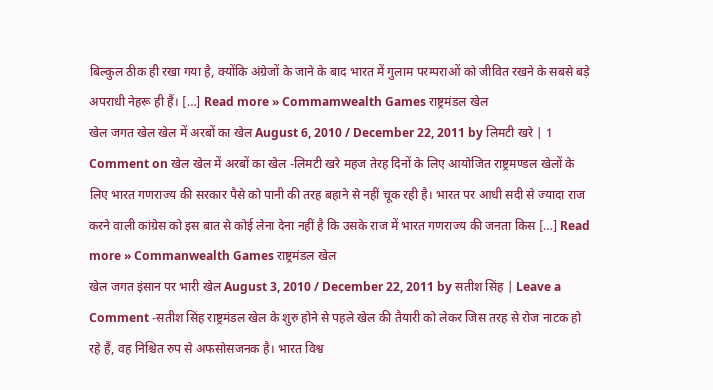बिल्कुल ठीक ही रखा गया है, क्योंकि अंग्रेजों के जाने के बाद भारत में गुलाम परम्पराओं को जीवित रखने के सबसे बड़े अपराधी नेहरू ही हैं। […] Read more » Commamwealth Games राष्ट्रमंडल खेल
खेल जगत खेल खेल में अरबों का खेल August 6, 2010 / December 22, 2011 by लिमटी खरे | 1 Comment on खेल खेल में अरबों का खेल -लिमटी खरे महज तेरह दिनों के लिए आयोजित राष्ट्रमण्डल खेलों के लिए भारत गणराज्य की सरकार पैसे को पानी की तरह बहाने से नहीं चूक रही है। भारत पर आधी सदी से ज्यादा राज करने वाली कांग्रेस को इस बात से कोई लेना देना नहीं है कि उसके राज में भारत गणराज्य की जनता किस […] Read more » Commanwealth Games राष्ट्रमंडल खेल
खेल जगत इंसान पर भारी खेल August 3, 2010 / December 22, 2011 by सतीश सिंह | Leave a Comment -सतीश सिंह राष्ट्रमंडल खेल के शुरु होने से पहले खेल की तैयारी को लेकर जिस तरह से रोज नाटक हो रहे हैं, वह निश्चित रुप से अफसोसजनक है। भारत विश्व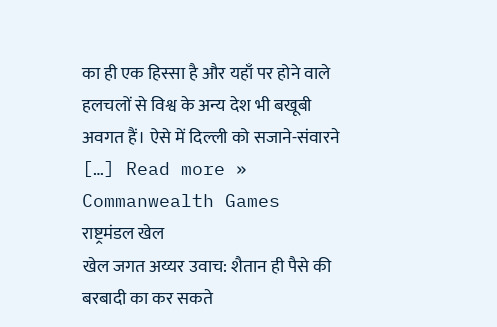का ही एक हिस्सा है और यहाँ पर होने वाले हलचलों से विश्व के अन्य देश भी बखूबी अवगत हैं। ऐसे में दिल्ली को सजाने-संवारने […] Read more » Commanwealth Games राष्ट्रमंडल खेल
खेल जगत अय्यर उवाच: शैतान ही पैसे की बरबादी का कर सकते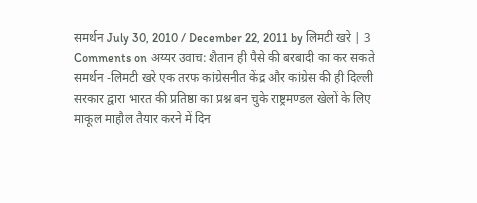समर्थन July 30, 2010 / December 22, 2011 by लिमटी खरे | 3 Comments on अय्यर उवाच: शैतान ही पैसे की बरबादी का कर सकते समर्थन -लिमटी खरे एक तरफ कांग्रेसनीत केंद्र और कांग्रेस की ही दिल्ली सरकार द्वारा भारत की प्रतिष्ठा का प्रश्न बन चुके राष्ट्रमण्डल खेलों के लिए माकूल माहौल तैयार करने में दिन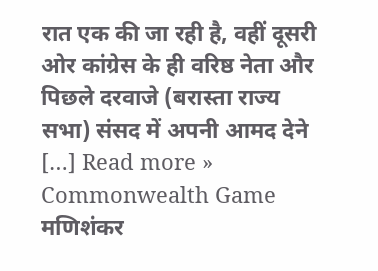रात एक की जा रही है, वहीं दूसरी ओर कांग्रेस के ही वरिष्ठ नेता और पिछले दरवाजे (बरास्ता राज्य सभा) संसद में अपनी आमद देने […] Read more » Commonwealth Game मणिशंकर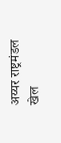अय्यर राष्ट्रमंडल खेल